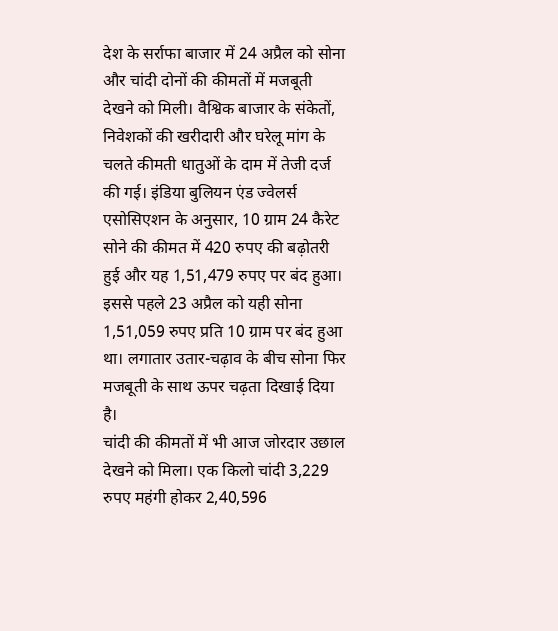देश के सर्राफा बाजार में 24 अप्रैल को सोना और चांदी दोनों की कीमतों में मजबूती देखने को मिली। वैश्विक बाजार के संकेतों, निवेशकों की खरीदारी और घरेलू मांग के चलते कीमती धातुओं के दाम में तेजी दर्ज की गई। इंडिया बुलियन एंड ज्वेलर्स एसोसिएशन के अनुसार, 10 ग्राम 24 कैरेट सोने की कीमत में 420 रुपए की बढ़ोतरी हुई और यह 1,51,479 रुपए पर बंद हुआ। इससे पहले 23 अप्रैल को यही सोना 1,51,059 रुपए प्रति 10 ग्राम पर बंद हुआ था। लगातार उतार-चढ़ाव के बीच सोना फिर मजबूती के साथ ऊपर चढ़ता दिखाई दिया है।
चांदी की कीमतों में भी आज जोरदार उछाल देखने को मिला। एक किलो चांदी 3,229 रुपए महंगी होकर 2,40,596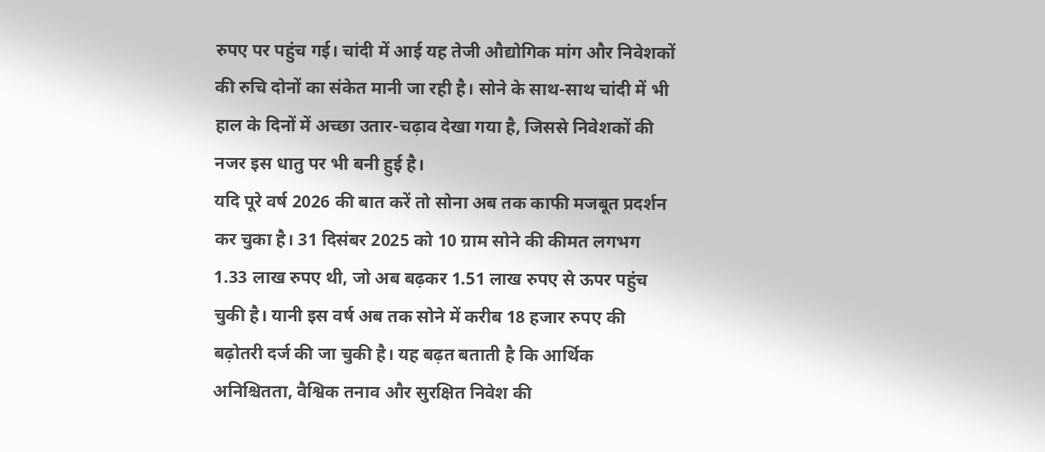रुपए पर पहुंच गई। चांदी में आई यह तेजी औद्योगिक मांग और निवेशकों की रुचि दोनों का संकेत मानी जा रही है। सोने के साथ-साथ चांदी में भी हाल के दिनों में अच्छा उतार-चढ़ाव देखा गया है, जिससे निवेशकों की नजर इस धातु पर भी बनी हुई है।
यदि पूरे वर्ष 2026 की बात करें तो सोना अब तक काफी मजबूत प्रदर्शन कर चुका है। 31 दिसंबर 2025 को 10 ग्राम सोने की कीमत लगभग 1.33 लाख रुपए थी, जो अब बढ़कर 1.51 लाख रुपए से ऊपर पहुंच चुकी है। यानी इस वर्ष अब तक सोने में करीब 18 हजार रुपए की बढ़ोतरी दर्ज की जा चुकी है। यह बढ़त बताती है कि आर्थिक अनिश्चितता, वैश्विक तनाव और सुरक्षित निवेश की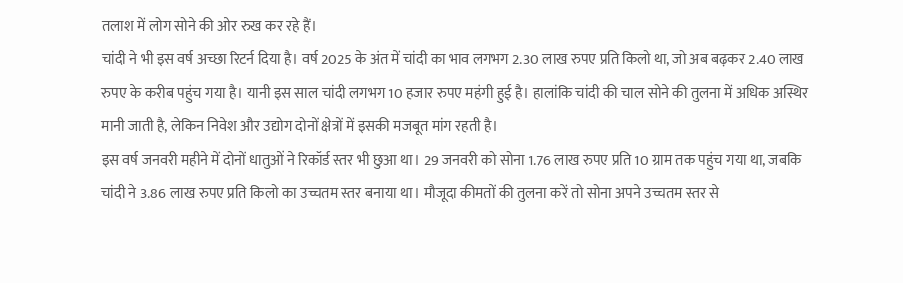तलाश में लोग सोने की ओर रुख कर रहे हैं।
चांदी ने भी इस वर्ष अच्छा रिटर्न दिया है। वर्ष 2025 के अंत में चांदी का भाव लगभग 2.30 लाख रुपए प्रति किलो था, जो अब बढ़कर 2.40 लाख रुपए के करीब पहुंच गया है। यानी इस साल चांदी लगभग 10 हजार रुपए महंगी हुई है। हालांकि चांदी की चाल सोने की तुलना में अधिक अस्थिर मानी जाती है, लेकिन निवेश और उद्योग दोनों क्षेत्रों में इसकी मजबूत मांग रहती है।
इस वर्ष जनवरी महीने में दोनों धातुओं ने रिकॉर्ड स्तर भी छुआ था। 29 जनवरी को सोना 1.76 लाख रुपए प्रति 10 ग्राम तक पहुंच गया था, जबकि चांदी ने 3.86 लाख रुपए प्रति किलो का उच्चतम स्तर बनाया था। मौजूदा कीमतों की तुलना करें तो सोना अपने उच्चतम स्तर से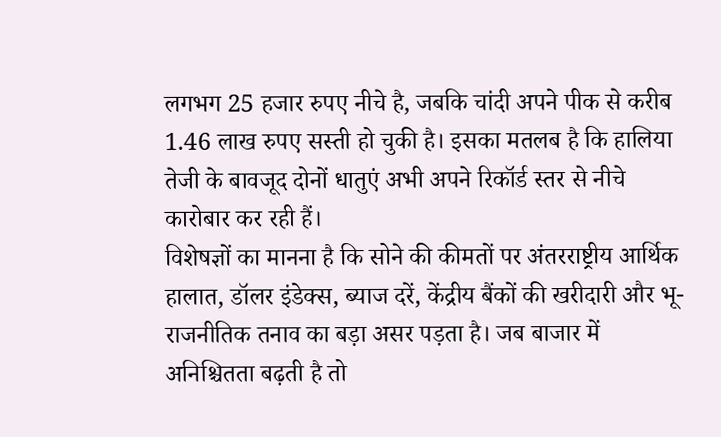लगभग 25 हजार रुपए नीचे है, जबकि चांदी अपने पीक से करीब 1.46 लाख रुपए सस्ती हो चुकी है। इसका मतलब है कि हालिया तेजी के बावजूद दोनों धातुएं अभी अपने रिकॉर्ड स्तर से नीचे कारोबार कर रही हैं।
विशेषज्ञों का मानना है कि सोने की कीमतों पर अंतरराष्ट्रीय आर्थिक हालात, डॉलर इंडेक्स, ब्याज दरें, केंद्रीय बैंकों की खरीदारी और भू-राजनीतिक तनाव का बड़ा असर पड़ता है। जब बाजार में अनिश्चितता बढ़ती है तो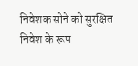निवेशक सोने को सुरक्षित निवेश के रूप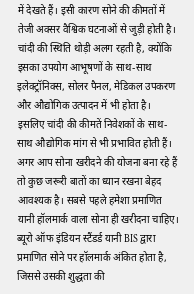में देखते हैं। इसी कारण सोने की कीमतों में तेजी अक्सर वैश्विक घटनाओं से जुड़ी होती है।
चांदी की स्थिति थोड़ी अलग रहती है, क्योंकि इसका उपयोग आभूषणों के साथ-साथ इलेक्ट्रॉनिक्स, सोलर पैनल, मेडिकल उपकरण और औद्योगिक उत्पादन में भी होता है। इसलिए चांदी की कीमतें निवेशकों के साथ-साथ औद्योगिक मांग से भी प्रभावित होती हैं।
अगर आप सोना खरीदने की योजना बना रहे हैं तो कुछ जरूरी बातों का ध्यान रखना बेहद आवश्यक है। सबसे पहले हमेशा प्रमाणित यानी हॉलमार्क वाला सोना ही खरीदना चाहिए। ब्यूरो ऑफ इंडियन स्टैंडर्ड यानी BIS द्वारा प्रमाणित सोने पर हॉलमार्क अंकित होता है, जिससे उसकी शुद्धता की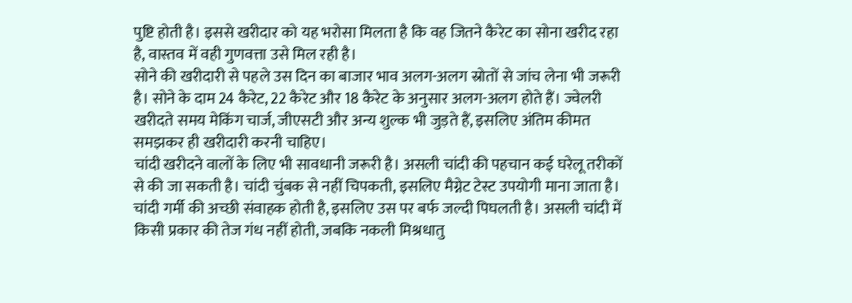पुष्टि होती है। इससे खरीदार को यह भरोसा मिलता है कि वह जितने कैरेट का सोना खरीद रहा है, वास्तव में वही गुणवत्ता उसे मिल रही है।
सोने की खरीदारी से पहले उस दिन का बाजार भाव अलग-अलग स्रोतों से जांच लेना भी जरूरी है। सोने के दाम 24 कैरेट, 22 कैरेट और 18 कैरेट के अनुसार अलग-अलग होते हैं। ज्वेलरी खरीदते समय मेकिंग चार्ज, जीएसटी और अन्य शुल्क भी जुड़ते हैं, इसलिए अंतिम कीमत समझकर ही खरीदारी करनी चाहिए।
चांदी खरीदने वालों के लिए भी सावधानी जरूरी है। असली चांदी की पहचान कई घरेलू तरीकों से की जा सकती है। चांदी चुंबक से नहीं चिपकती, इसलिए मैग्नेट टेस्ट उपयोगी माना जाता है। चांदी गर्मी की अच्छी संवाहक होती है, इसलिए उस पर बर्फ जल्दी पिघलती है। असली चांदी में किसी प्रकार की तेज गंध नहीं होती, जबकि नकली मिश्रधातु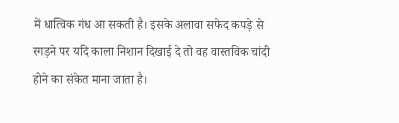में धात्विक गंध आ सकती है। इसके अलावा सफेद कपड़े से रगड़ने पर यदि काला निशान दिखाई दे तो वह वास्तविक चांदी होने का संकेत माना जाता है।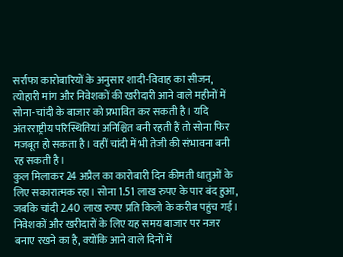सर्राफा कारोबारियों के अनुसार शादी-विवाह का सीजन, त्योहारी मांग और निवेशकों की खरीदारी आने वाले महीनों में सोना-चांदी के बाजार को प्रभावित कर सकती है। यदि अंतरराष्ट्रीय परिस्थितियां अनिश्चित बनी रहती हैं तो सोना फिर मजबूत हो सकता है। वहीं चांदी में भी तेजी की संभावना बनी रह सकती है।
कुल मिलाकर 24 अप्रैल का कारोबारी दिन कीमती धातुओं के लिए सकारात्मक रहा। सोना 1.51 लाख रुपए के पार बंद हुआ, जबकि चांदी 2.40 लाख रुपए प्रति किलो के करीब पहुंच गई। निवेशकों और खरीदारों के लिए यह समय बाजार पर नजर बनाए रखने का है, क्योंकि आने वाले दिनों में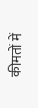कीमतों में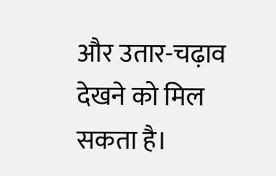और उतार-चढ़ाव देखने को मिल सकता है।